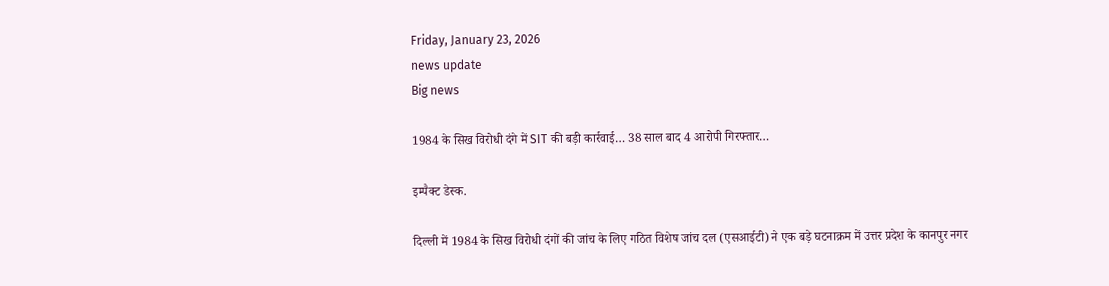Friday, January 23, 2026
news update
Big news

1984 के सिख विरोधी दंगे में SIT की बड़ी कार्रवाई… 38 साल बाद 4 आरोपी गिरफ्तार…

इम्पैक्ट डेस्क.

दिल्ली में 1984 के सिख विरोधी दंगों की जांच के लिए गठित विशेष जांच दल (एसआईटी) ने एक बड़े घटनाक्रम में उत्तर प्रदेश के कानपुर नगर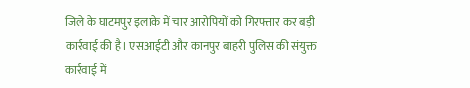जिले के घाटमपुर इलाके में चार आरोपियों को गिरफ्तार कर बड़ी कार्रवाई की है। एसआईटी और कानपुर बाहरी पुलिस की संयुक्त कार्रवाई में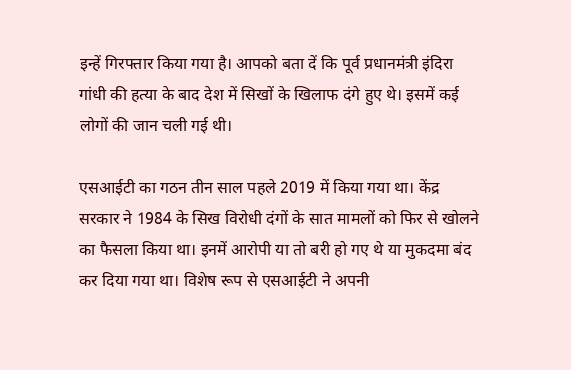इन्हें गिरफ्तार किया गया है। आपको बता दें कि पूर्व प्रधानमंत्री इंदिरा गांधी की हत्या के बाद देश में सिखों के खिलाफ दंगे हुए थे। इसमें कई लोगों की जान चली गई थी।

एसआईटी का गठन तीन साल पहले 2019 में किया गया था। केंद्र सरकार ने 1984 के सिख विरोधी दंगों के सात मामलों को फिर से खोलने का फैसला किया था। इनमें आरोपी या तो बरी हो गए थे या मुकदमा बंद कर दिया गया था। विशेष रूप से एसआईटी ने अपनी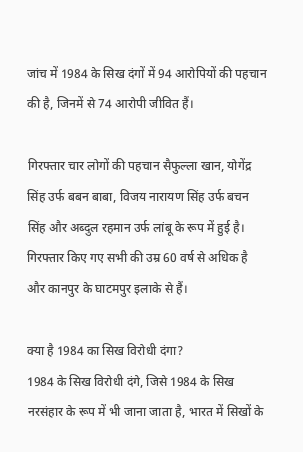जांच में 1984 के सिख दंगों में 94 आरोपियों की पहचान की है, जिनमें से 74 आरोपी जीवित हैं।

गिरफ्तार चार लोगों की पहचान सैफुल्ला खान, योगेंद्र सिंह उर्फ बबन बाबा, विजय नारायण सिंह उर्फ बचन सिंह और अब्दुल रहमान उर्फ लांबू के रूप में हुई है। गिरफ्तार किए गए सभी की उम्र 60 वर्ष से अधिक है और कानपुर के घाटमपुर इलाके से हैं।

क्या है 1984 का सिख विरोधी दंगा?
1984 के सिख विरोधी दंगे, जिसे 1984 के सिख नरसंहार के रूप में भी जाना जाता है, भारत में सिखों के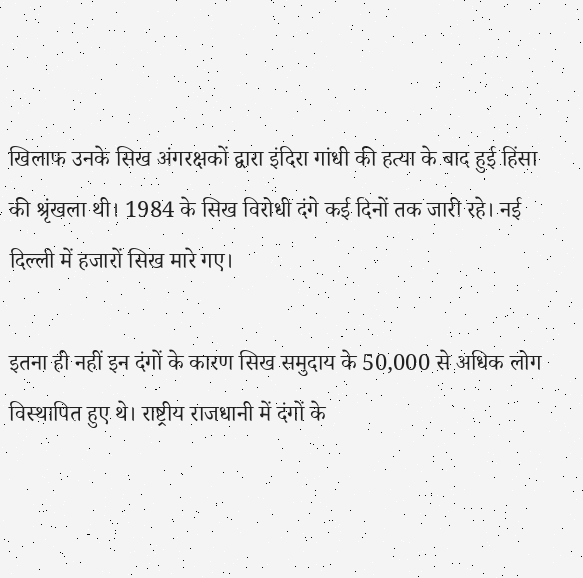खिलाफ उनके सिख अंगरक्षकों द्वारा इंदिरा गांधी की हत्या के बाद हुई हिंसा की श्रृंखला थी। 1984 के सिख विरोधी दंगे कई दिनों तक जारी रहे। नई दिल्ली में हजारों सिख मारे गए।

इतना ही नहीं इन दंगों के कारण सिख समुदाय के 50,000 से अधिक लोग विस्थापित हुए थे। राष्ट्रीय राजधानी में दंगों के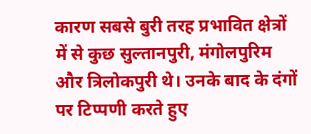कारण सबसे बुरी तरह प्रभावित क्षेत्रों में से कुछ सुल्तानपुरी, मंगोलपुरिम और त्रिलोकपुरी थे। उनके बाद के दंगों पर टिप्पणी करते हुए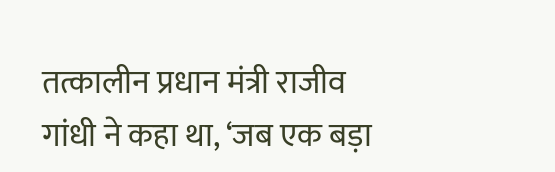तत्कालीन प्रधान मंत्री राजीव गांधी ने कहा था, ‘जब एक बड़ा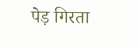पेड़ गिरता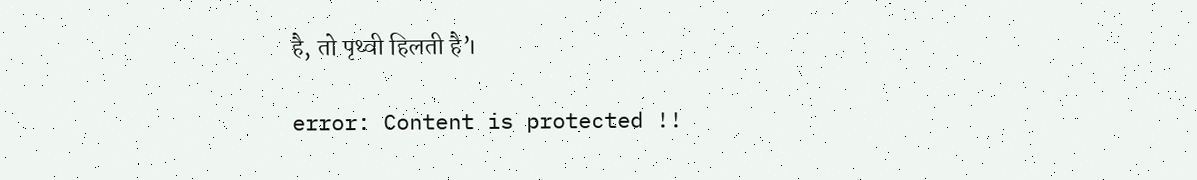है, तो पृथ्वी हिलती है’।

error: Content is protected !!